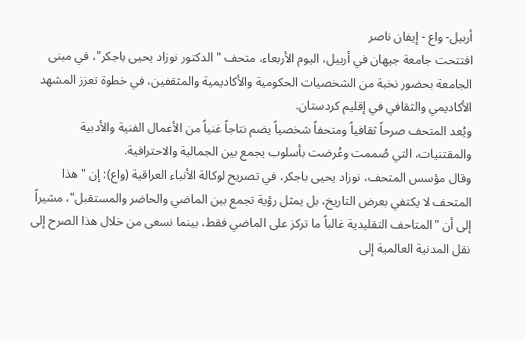أربيل- واع - إيفان ناصر
افتتحت جامعة جيهان في أربيل، اليوم الأربعاء، متحف "الدكتور نوزاد يحيى باجكر"، في مبنى الجامعة بحضور نخبة من الشخصيات الحكومية والأكاديمية والمثقفين، في خطوة تعزز المشهد الأكاديمي والثقافي في إقليم كردستان.
ويُعد المتحف صرحاً ثقافياً ومتحفاً شخصياً يضم نتاجاً غنياً من الأعمال الفنية والأدبية والمقتنيات، التي صُممت وعُرضت بأسلوب يجمع بين الجمالية والاحترافية.
وقال مؤسس المتحف، نوزاد يحيى باجكر، في تصريح لوكالة الأنباء العراقية (واع): إن "هذا المتحف لا يكتفي بعرض التاريخ، بل يمثل رؤية تجمع بين الماضي والحاضر والمستقبل"، مشيراً إلى أن "المتاحف التقليدية غالباً ما تركز على الماضي فقط، بينما نسعى من خلال هذا الصرح إلى نقل المدنية العالمية إلى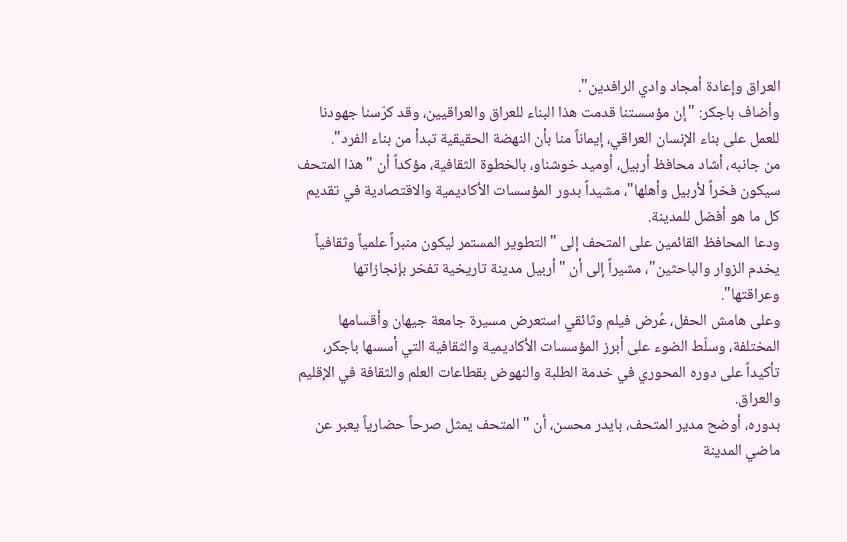العراق وإعادة أمجاد وادي الرافدين".
وأضاف باجكر: "إن مؤسستنا قدمت هذا البناء للعراق والعراقيين، وقد كرّسنا جهودنا للعمل على بناء الإنسان العراقي، إيماناً منا بأن النهضة الحقيقية تبدأ من بناء الفرد".
من جانبه، أشاد محافظ أربيل، أوميد خوشناو، بالخطوة الثقافية، مؤكداً أن "هذا المتحف سيكون فخراً لأربيل وأهلها"، مشيداً بدور المؤسسات الأكاديمية والاقتصادية في تقديم كل ما هو أفضل للمدينة.
ودعا المحافظ القائمين على المتحف إلى "التطوير المستمر ليكون منبراً علمياً وثقافياً يخدم الزوار والباحثين"، مشيراً إلى أن "أربيل مدينة تاريخية تفخر بإنجازاتها وعراقتها".
وعلى هامش الحفل، عُرض فيلم وثائقي استعرض مسيرة جامعة جيهان وأقسامها المختلفة، وسلّط الضوء على أبرز المؤسسات الأكاديمية والثقافية التي أسسها باجكر، تأكيداً على دوره المحوري في خدمة الطلبة والنهوض بقطاعات العلم والثقافة في الإقليم والعراق.
بدوره، أوضح مدير المتحف، بايدر محسن، أن "المتحف يمثل صرحاً حضارياً يعبر عن ماضي المدينة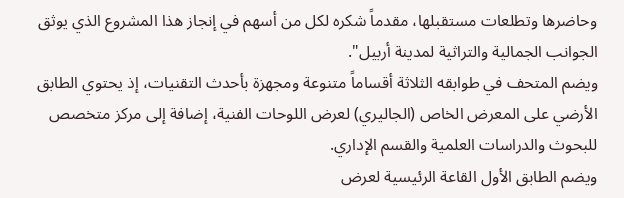وحاضرها وتطلعات مستقبلها، مقدماً شكره لكل من أسهم في إنجاز هذا المشروع الذي يوثق الجوانب الجمالية والتراثية لمدينة أربيل".
ويضم المتحف في طوابقه الثلاثة أقساماً متنوعة ومجهزة بأحدث التقنيات، إذ يحتوي الطابق الأرضي على المعرض الخاص (الجاليري) لعرض اللوحات الفنية، إضافة إلى مركز متخصص للبحوث والدراسات العلمية والقسم الإداري.
ويضم الطابق الأول القاعة الرئيسية لعرض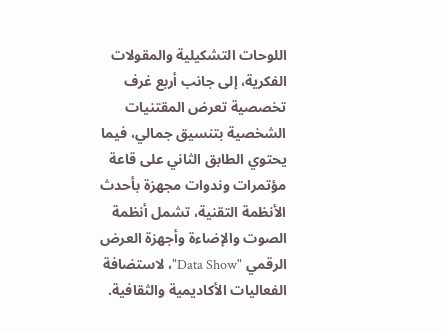اللوحات التشكيلية والمقولات الفكرية، إلى جانب أربع غرف تخصصية تعرض المقتنيات الشخصية بتنسيق جمالي، فيما يحتوي الطابق الثاني على قاعة مؤتمرات وندوات مجهزة بأحدث الأنظمة التقنية، تشمل أنظمة الصوت والإضاءة وأجهزة العرض الرقمي "Data Show"، لاستضافة الفعاليات الأكاديمية والثقافية.